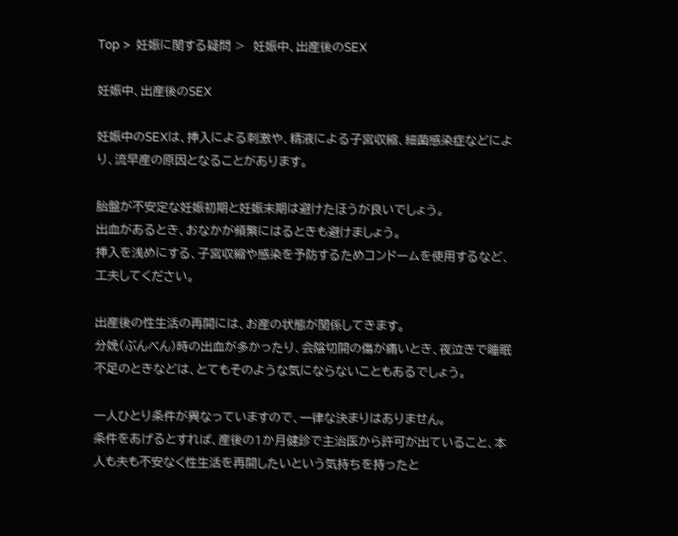Top >  妊娠に関する疑問 >  妊娠中、出産後のSEX

妊娠中、出産後のSEX

妊娠中のSEXは、挿入による刺激や、精液による子宮収縮、細菌感染症などにより、流早産の原因となることがあります。

胎盤が不安定な妊娠初期と妊娠末期は避けたほうが良いでしょう。
出血があるとき、おなかが頻繁にはるときも避けましょう。
挿入を浅めにする、子宮収縮や感染を予防するためコンドームを使用するなど、工夫してください。

出産後の性生活の再開には、お産の状態が関係してきます。
分娩(ぶんべん)時の出血が多かったり、会陰切開の傷が痛いとき、夜泣きで睡眠不足のときなどは、とてもそのような気にならないこともあるでしょう。

一人ひとり条件が異なっていますので、一律な決まりはありません。
条件をあげるとすれば、産後の1か月健診で主治医から許可が出ていること、本人も夫も不安なく性生活を再開したいという気持ちを持ったと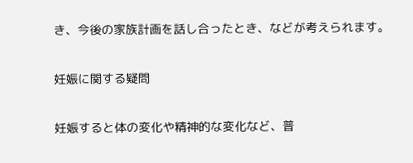き、今後の家族計画を話し合ったとき、などが考えられます。

妊娠に関する疑問

妊娠すると体の変化や精神的な変化など、普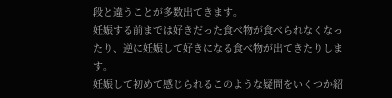段と違うことが多数出てきます。
妊娠する前までは好きだった食べ物が食べられなくなったり、逆に妊娠して好きになる食べ物が出てきたりします。
妊娠して初めて感じられるこのような疑問をいくつか紹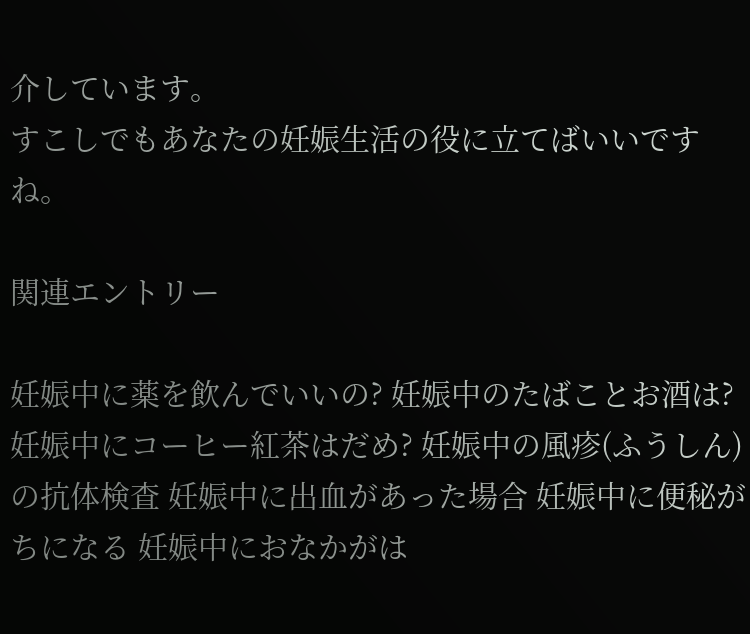介しています。
すこしでもあなたの妊娠生活の役に立てばいいですね。

関連エントリー

妊娠中に薬を飲んでいいの? 妊娠中のたばことお酒は? 妊娠中にコーヒー紅茶はだめ? 妊娠中の風疹(ふうしん)の抗体検査 妊娠中に出血があった場合 妊娠中に便秘がちになる 妊娠中におなかがは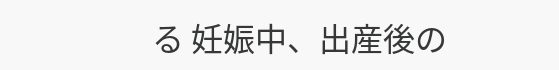る 妊娠中、出産後の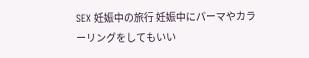SEX 妊娠中の旅行 妊娠中にパーマやカラーリングをしてもいい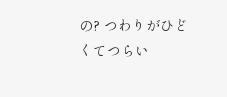の? つわりがひどくてつらい